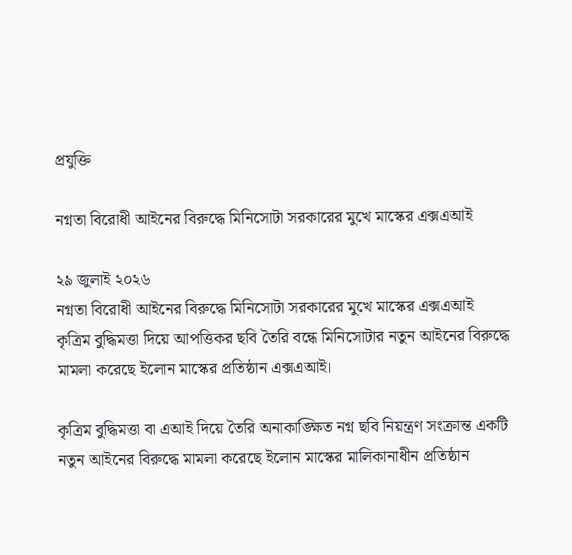প্রযুক্তি

নগ্নতা বিরোধী আইনের বিরুদ্ধে মিনিসোটা সরকারের মুখে মাস্কের এক্সএআই

২৯ জুলাই ২০২৬
নগ্নতা বিরোধী আইনের বিরুদ্ধে মিনিসোটা সরকারের মুখে মাস্কের এক্সএআই
কৃত্রিম বুদ্ধিমত্তা দিয়ে আপত্তিকর ছবি তৈরি বন্ধে মিনিসোটার নতুন আইনের বিরুদ্ধে মামলা করেছে ইলোন মাস্কের প্রতিষ্ঠান এক্সএআই।

কৃত্রিম বুদ্ধিমত্তা বা এআই দিয়ে তৈরি অনাকাঙ্ক্ষিত নগ্ন ছবি নিয়ন্ত্রণ সংক্রান্ত একটি নতুন আইনের বিরুদ্ধে মামলা করেছে ইলোন মাস্কের মালিকানাধীন প্রতিষ্ঠান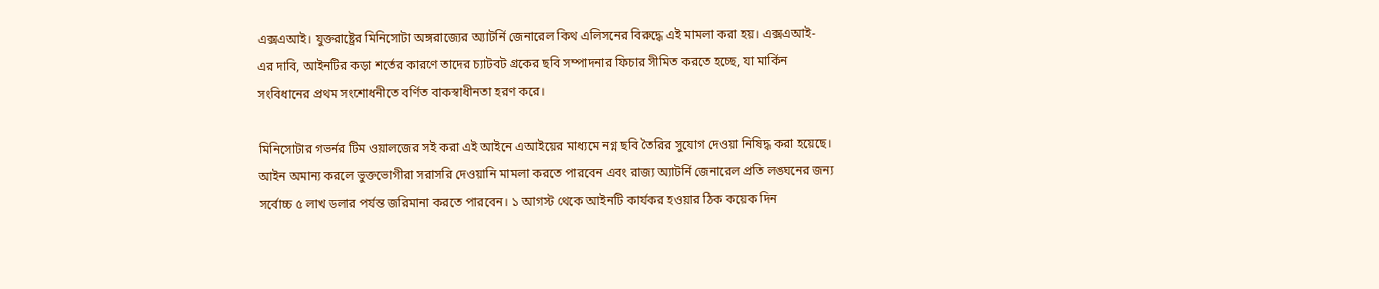এক্সএআই। যুক্তরাষ্ট্রের মিনিসোটা অঙ্গরাজ্যের অ্যাটর্নি জেনারেল কিথ এলিসনের বিরুদ্ধে এই মামলা করা হয়। এক্সএআই-এর দাবি, আইনটির কড়া শর্তের কারণে তাদের চ্যাটবট গ্রকের ছবি সম্পাদনার ফিচার সীমিত করতে হচ্ছে, যা মার্কিন সংবিধানের প্রথম সংশোধনীতে বর্ণিত বাকস্বাধীনতা হরণ করে।

মিনিসোটার গভর্নর টিম ওয়ালজের সই করা এই আইনে এআইয়ের মাধ্যমে নগ্ন ছবি তৈরির সুযোগ দেওয়া নিষিদ্ধ করা হয়েছে। আইন অমান্য করলে ভুক্তভোগীরা সরাসরি দেওয়ানি মামলা করতে পারবেন এবং রাজ্য অ্যাটর্নি জেনারেল প্রতি লঙ্ঘনের জন্য সর্বোচ্চ ৫ লাখ ডলার পর্যন্ত জরিমানা করতে পারবেন। ১ আগস্ট থেকে আইনটি কার্যকর হওয়ার ঠিক কয়েক দিন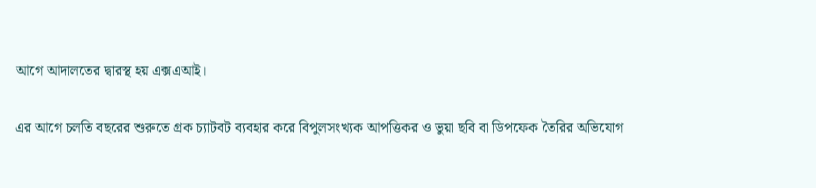আগে আদালতের দ্বারস্থ হয় এক্সএআই।

এর আগে চলতি বছরের শুরুতে গ্রক চ্যাটবট ব্যবহার করে বিপুলসংখ্যক আপত্তিকর ও ভুয়া ছবি বা ডিপফেক তৈরির অভিযোগ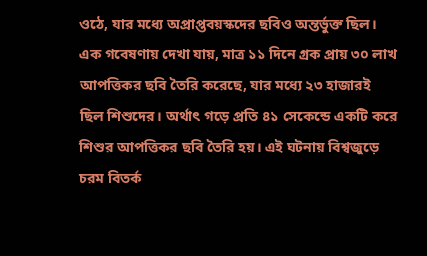ওঠে, যার মধ্যে অপ্রাপ্তবয়স্কদের ছবিও অন্তর্ভুক্ত ছিল। এক গবেষণায় দেখা যায়, মাত্র ১১ দিনে গ্রক প্রায় ৩০ লাখ আপত্তিকর ছবি তৈরি করেছে, যার মধ্যে ২৩ হাজারই ছিল শিশুদের। অর্থাৎ গড়ে প্রতি ৪১ সেকেন্ডে একটি করে শিশুর আপত্তিকর ছবি তৈরি হয়। এই ঘটনায় বিশ্বজুড়ে চরম বিতর্ক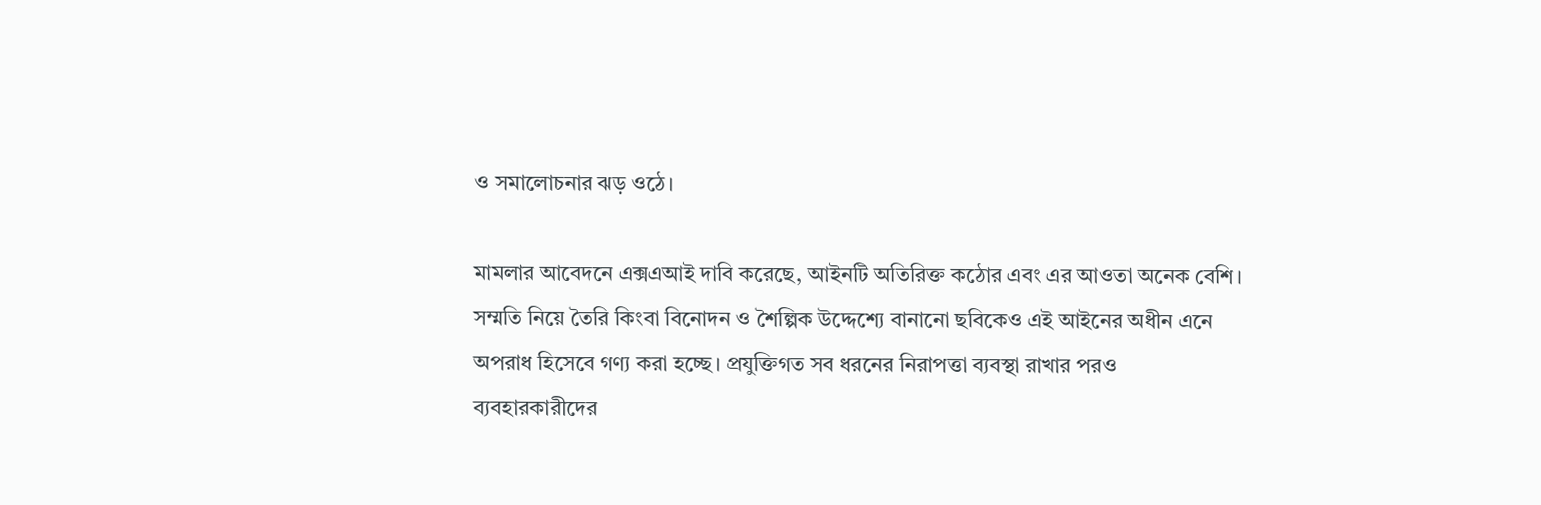ও সমালোচনার ঝড় ওঠে।

মামলার আবেদনে এক্সএআই দাবি করেছে, আইনটি অতিরিক্ত কঠোর এবং এর আওতা অনেক বেশি। সম্মতি নিয়ে তৈরি কিংবা বিনোদন ও শৈল্পিক উদ্দেশ্যে বানানো ছবিকেও এই আইনের অধীন এনে অপরাধ হিসেবে গণ্য করা হচ্ছে। প্রযুক্তিগত সব ধরনের নিরাপত্তা ব্যবস্থা রাখার পরও ব্যবহারকারীদের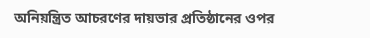অনিয়ন্ত্রিত আচরণের দায়ভার প্রতিষ্ঠানের ওপর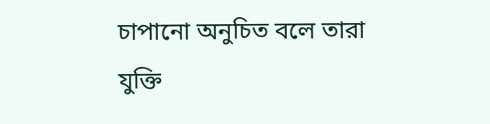চাপানো অনুচিত বলে তারা যুক্তি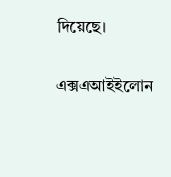দিয়েছে।

এক্সএআইইলোন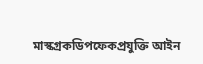মাস্কগ্রকডিপফেকপ্রযুক্তি আইন